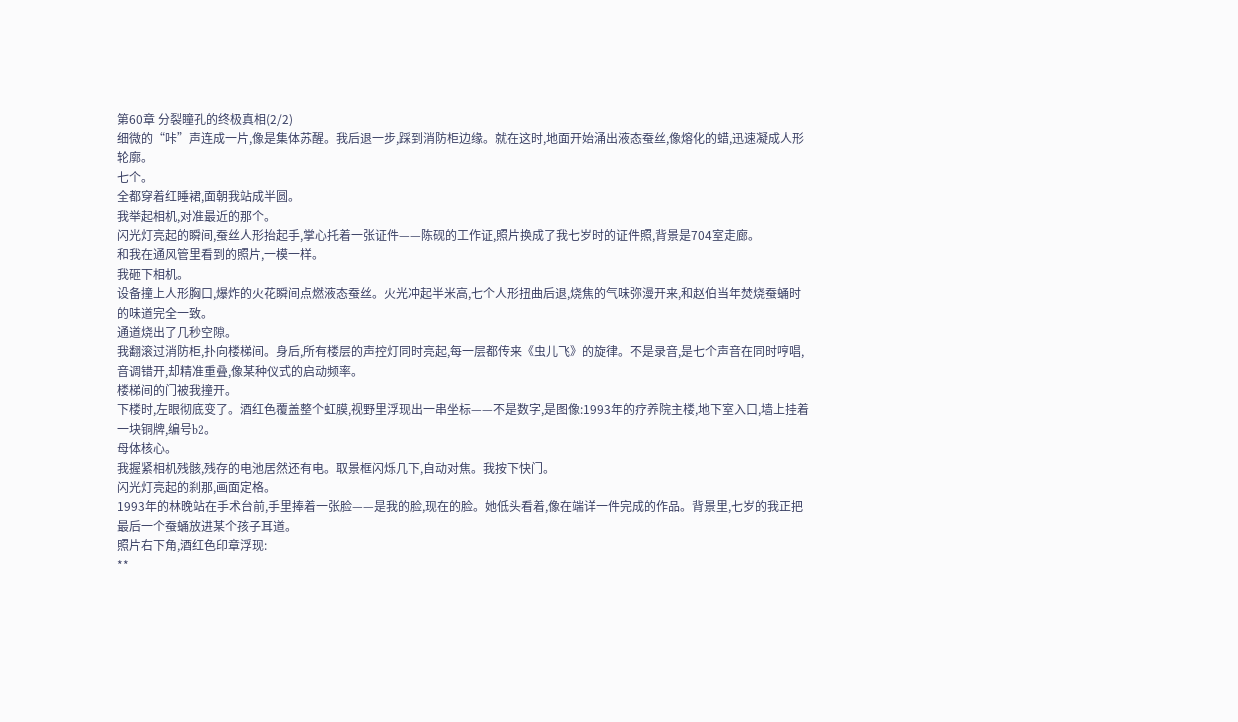第60章 分裂瞳孔的终极真相(2/2)
细微的“咔”声连成一片,像是集体苏醒。我后退一步,踩到消防柜边缘。就在这时,地面开始涌出液态蚕丝,像熔化的蜡,迅速凝成人形轮廓。
七个。
全都穿着红睡裙,面朝我站成半圆。
我举起相机,对准最近的那个。
闪光灯亮起的瞬间,蚕丝人形抬起手,掌心托着一张证件——陈砚的工作证,照片换成了我七岁时的证件照,背景是704室走廊。
和我在通风管里看到的照片,一模一样。
我砸下相机。
设备撞上人形胸口,爆炸的火花瞬间点燃液态蚕丝。火光冲起半米高,七个人形扭曲后退,烧焦的气味弥漫开来,和赵伯当年焚烧蚕蛹时的味道完全一致。
通道烧出了几秒空隙。
我翻滚过消防柜,扑向楼梯间。身后,所有楼层的声控灯同时亮起,每一层都传来《虫儿飞》的旋律。不是录音,是七个声音在同时哼唱,音调错开,却精准重叠,像某种仪式的启动频率。
楼梯间的门被我撞开。
下楼时,左眼彻底变了。酒红色覆盖整个虹膜,视野里浮现出一串坐标——不是数字,是图像:1993年的疗养院主楼,地下室入口,墙上挂着一块铜牌,编号b2。
母体核心。
我握紧相机残骸,残存的电池居然还有电。取景框闪烁几下,自动对焦。我按下快门。
闪光灯亮起的刹那,画面定格。
1993年的林晚站在手术台前,手里捧着一张脸——是我的脸,现在的脸。她低头看着,像在端详一件完成的作品。背景里,七岁的我正把最后一个蚕蛹放进某个孩子耳道。
照片右下角,酒红色印章浮现:
**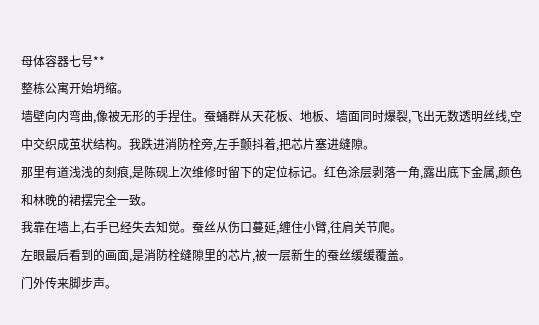母体容器七号**
整栋公寓开始坍缩。
墙壁向内弯曲,像被无形的手捏住。蚕蛹群从天花板、地板、墙面同时爆裂,飞出无数透明丝线,空中交织成茧状结构。我跌进消防栓旁,左手颤抖着,把芯片塞进缝隙。
那里有道浅浅的刻痕,是陈砚上次维修时留下的定位标记。红色涂层剥落一角,露出底下金属,颜色和林晚的裙摆完全一致。
我靠在墙上,右手已经失去知觉。蚕丝从伤口蔓延,缠住小臂,往肩关节爬。
左眼最后看到的画面,是消防栓缝隙里的芯片,被一层新生的蚕丝缓缓覆盖。
门外传来脚步声。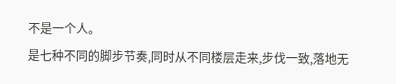不是一个人。
是七种不同的脚步节奏,同时从不同楼层走来,步伐一致,落地无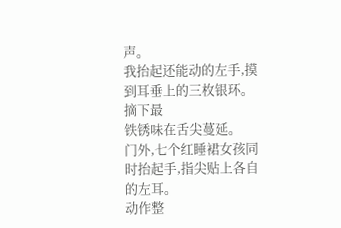声。
我抬起还能动的左手,摸到耳垂上的三枚银环。
摘下最
铁锈味在舌尖蔓延。
门外,七个红睡裙女孩同时抬起手,指尖贴上各自的左耳。
动作整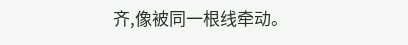齐,像被同一根线牵动。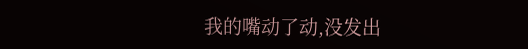我的嘴动了动,没发出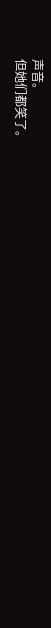声音。
但她们都笑了。